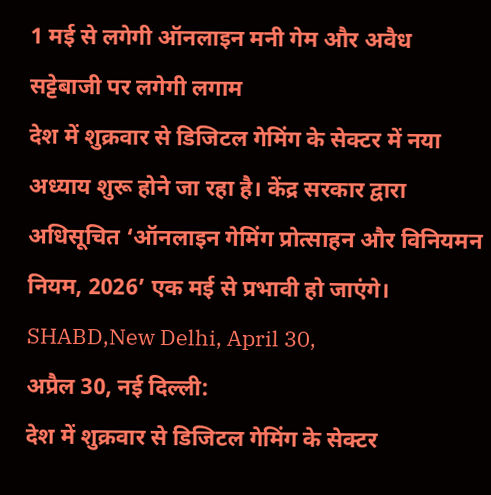1 मई से लगेगी ऑनलाइन मनी गेम और अवैध सट्टेबाजी पर लगेगी लगाम
देश में शुक्रवार से डिजिटल गेमिंग के सेक्टर में नया अध्याय शुरू होने जा रहा है। केंद्र सरकार द्वारा अधिसूचित ‘ऑनलाइन गेमिंग प्रोत्साहन और विनियमन नियम, 2026’ एक मई से प्रभावी हो जाएंगे।
SHABD,New Delhi, April 30,
अप्रैल 30, नई दिल्ली:
देश में शुक्रवार से डिजिटल गेमिंग के सेक्टर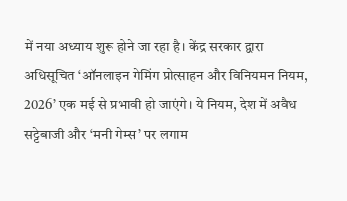में नया अध्याय शुरू होने जा रहा है। केंद्र सरकार द्वारा अधिसूचित ‘ऑनलाइन गेमिंग प्रोत्साहन और विनियमन नियम, 2026’ एक मई से प्रभावी हो जाएंगे। ये नियम, देश में अवैध सट्टेबाजी और ‘मनी गेम्स’ पर लगाम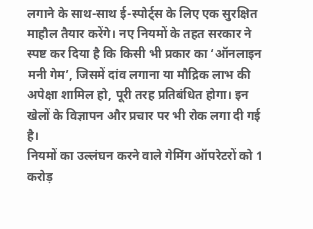लगाने के साथ-साथ ई-स्पोर्ट्स के लिए एक सुरक्षित माहौल तैयार करेंगे। नए नियमों के तहत सरकार ने स्पष्ट कर दिया है कि किसी भी प्रकार का ‘ऑनलाइन मनी गेम’, जिसमें दांव लगाना या मौद्रिक लाभ की अपेक्षा शामिल हो, पूरी तरह प्रतिबंधित होगा। इन खेलों के विज्ञापन और प्रचार पर भी रोक लगा दी गई है।
नियमों का उल्लंघन करने वाले गेमिंग ऑपरेटरों को 1 करोड़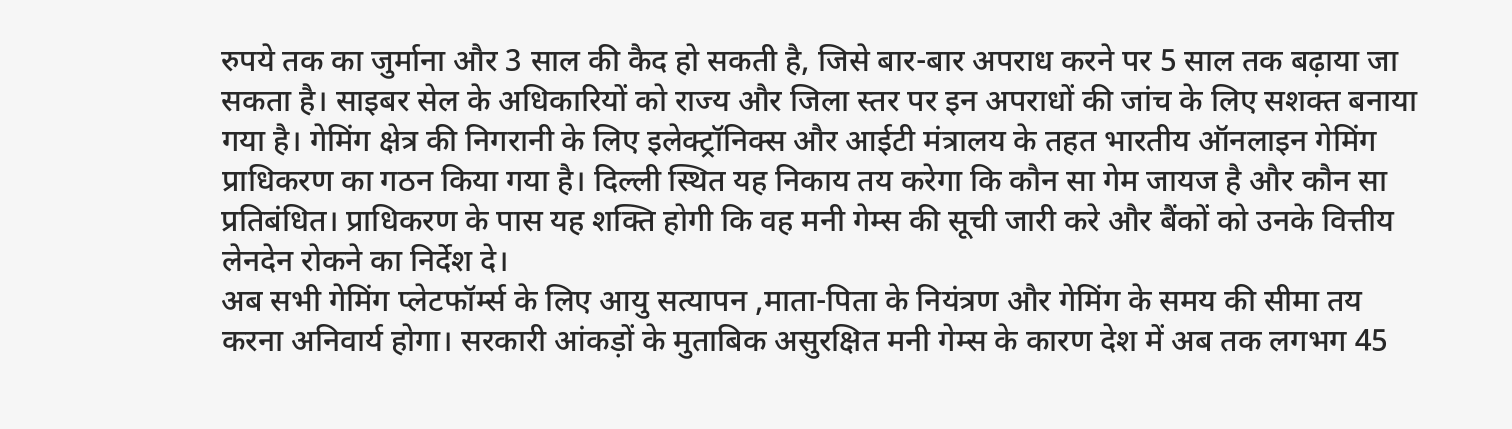रुपये तक का जुर्माना और 3 साल की कैद हो सकती है, जिसे बार-बार अपराध करने पर 5 साल तक बढ़ाया जा सकता है। साइबर सेल के अधिकारियों को राज्य और जिला स्तर पर इन अपराधों की जांच के लिए सशक्त बनाया गया है। गेमिंग क्षेत्र की निगरानी के लिए इलेक्ट्रॉनिक्स और आईटी मंत्रालय के तहत भारतीय ऑनलाइन गेमिंग प्राधिकरण का गठन किया गया है। दिल्ली स्थित यह निकाय तय करेगा कि कौन सा गेम जायज है और कौन सा प्रतिबंधित। प्राधिकरण के पास यह शक्ति होगी कि वह मनी गेम्स की सूची जारी करे और बैंकों को उनके वित्तीय लेनदेन रोकने का निर्देश दे।
अब सभी गेमिंग प्लेटफॉर्म्स के लिए आयु सत्यापन ,माता-पिता के नियंत्रण और गेमिंग के समय की सीमा तय करना अनिवार्य होगा। सरकारी आंकड़ों के मुताबिक असुरक्षित मनी गेम्स के कारण देश में अब तक लगभग 45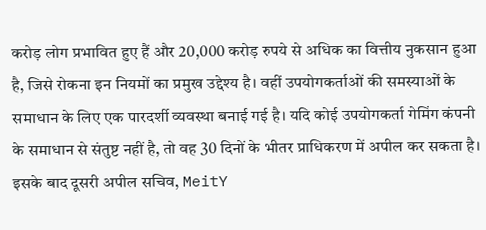करोड़ लोग प्रभावित हुए हैं और 20,000 करोड़ रुपये से अधिक का वित्तीय नुकसान हुआ है, जिसे रोकना इन नियमों का प्रमुख उद्देश्य है। वहीं उपयोगकर्ताओं की समस्याओं के समाधान के लिए एक पारदर्शी व्यवस्था बनाई गई है। यदि कोई उपयोगकर्ता गेमिंग कंपनी के समाधान से संतुष्ट नहीं है, तो वह 30 दिनों के भीतर प्राधिकरण में अपील कर सकता है। इसके बाद दूसरी अपील सचिव, MeitY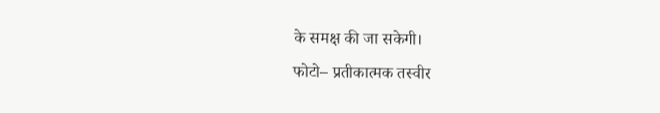के समक्ष की जा सकेगी।
फोटो– प्रतीकात्मक तस्वीर